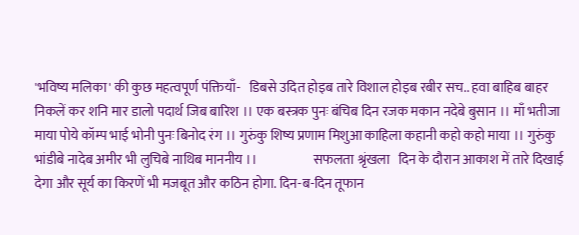'भविष्य मलिका' की कुछ महत्वपूर्ण पंक्तियाँ-   डिबसे उदित होइब तारे विशाल होइब रबीर सच.. हवा बाहिब बाहर निकलें कर शनि मार डालो पदार्थ जिब बारिश ।। एक बस्त्रक पुनः बंचिब दिन रजक मकान नदेबे बुसान ।। माँ भतीजा माया पोये कॉम्प भाई भोनी पुनः बिनोद रंग ।। गुरुंकु शिष्य प्रणाम मिशुआ काहिला कहानी कहो कहो माया ।। गुरुंकु भांडीबे नादेब अमीर भी लुचिबे नाथिब माननीय ।।                     सफलता श्रृंखला   दिन के दौरान आकाश में तारे दिखाई देगा और सूर्य का किरणें भी मजबूत और कठिन होगा. दिन-ब-दिन तूफान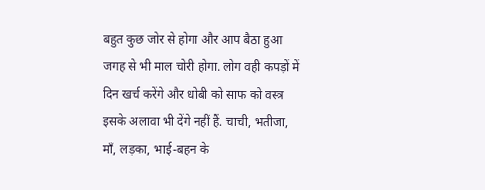बहुत कुछ जोर से होगा और आप बैठा हुआ जगह से भी माल चोरी होगा. लोग वही कपड़ों में दिन खर्च करेंगे और धोबी को साफ को वस्त्र इसके अलावा भी देंगे नहीं हैं. चाची, भतीजा, माँ, लड़का, भाई-बहन के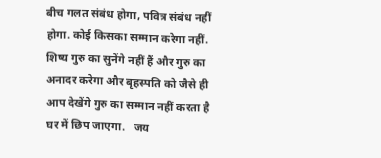बीच गलत संबंध होगा, पवित्र संबंध नहीं होगा. कोई किसका सम्मान करेगा नहीं. शिष्य गुरु का सुनेंगे नहीं हैं और गुरु का अनादर करेगा और बृहस्पति को जैसे ही आप देखेंगे गुरु का सम्मान नहीं करता है घर में छिप जाएगा.   जय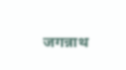जगन्नाथ